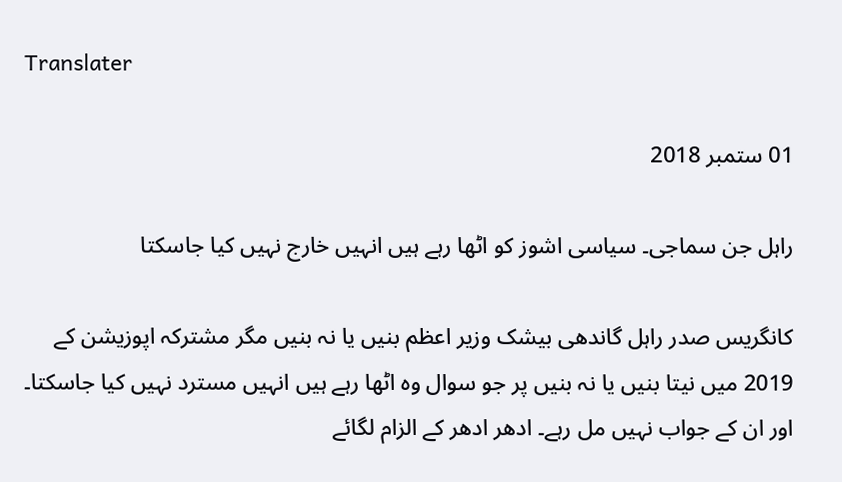Translater

01 ستمبر 2018

راہل جن سماجی۔ سیاسی اشوز کو اٹھا رہے ہیں انہیں خارج نہیں کیا جاسکتا

کانگریس صدر راہل گاندھی بیشک وزیر اعظم بنیں یا نہ بنیں مگر مشترکہ اپوزیشن کے 2019 میں نیتا بنیں یا نہ بنیں پر جو سوال وہ اٹھا رہے ہیں انہیں مسترد نہیں کیا جاسکتا۔ اور ان کے جواب نہیں مل رہے۔ ادھر ادھر کے الزام لگائے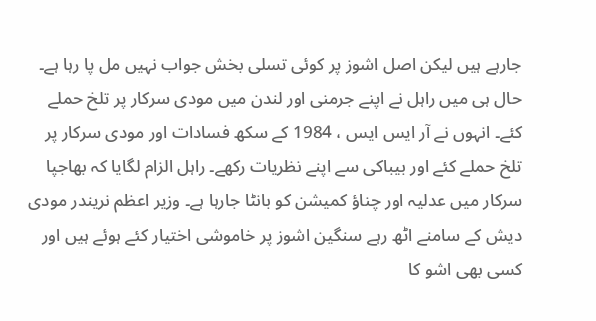جارہے ہیں لیکن اصل اشوز پر کوئی تسلی بخش جواب نہیں مل پا رہا ہے۔ حال ہی میں راہل نے اپنے جرمنی اور لندن میں مودی سرکار پر تلخ حملے کئے۔ انہوں نے آر ایس ایس ، 1984 کے سکھ فسادات اور مودی سرکار پر تلخ حملے کئے اور بیباکی سے اپنے نظریات رکھے۔ راہل الزام لگایا کہ بھاجپا سرکار میں عدلیہ اور چناؤ کمیشن کو بانٹا جارہا ہے۔ وزیر اعظم نریندر مودی دیش کے سامنے اٹھ رہے سنگین اشوز پر خاموشی اختیار کئے ہوئے ہیں اور کسی بھی اشو کا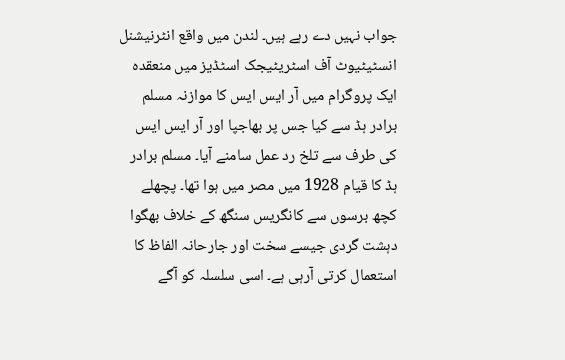جواب نہیں دے رہے ہیں۔ لندن میں واقع انٹرنیشنل انسٹیٹیوٹ آف اسٹریٹیجک اسٹڈیز میں منعقدہ ایک پروگرام میں آر ایس ایس کا موازنہ مسلم برادر ہڈ سے کیا جس پر بھاجپا اور آر ایس ایس کی طرف سے تلخ رد عمل سامنے آیا۔ مسلم برادر ہڈ کا قیام 1928 میں مصر میں ہوا تھا۔ پچھلے کچھ برسوں سے کانگریس سنگھ کے خلاف بھگوا دہشت گردی جیسے سخت اور جارحانہ الفاظ کا استعمال کرتی آرہی ہے۔ اسی سلسلہ کو آگے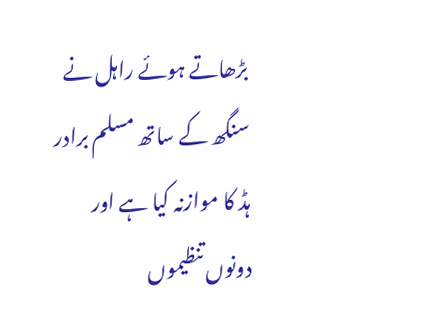بڑھاتے ہوئے راہل نے سنگھ کے ساتھ مسلم برادر ہڈ کا موازنہ کیا ہے اور دونوں تنظیموں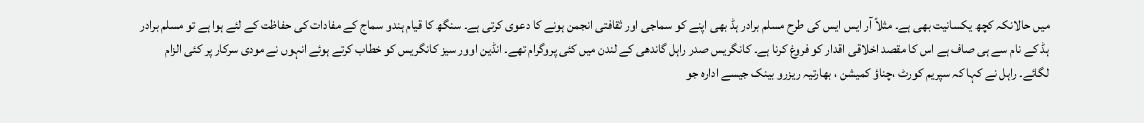میں حالانکہ کچھ یکسانیت بھی ہے۔ مثلاً آر ایس ایس کی طرح مسلم برادر ہڈ بھی اپنے کو سماجی اور ثقافتی انجمن ہونے کا دعوی کرتی ہے۔ سنگھ کا قیام ہندو سماج کے مفادات کی حفاظت کے لئے ہوا ہے تو مسلم برادر ہڈ کے نام سے ہی صاف ہے اس کا مقصد اخلاقی اقدار کو فروغ کرنا ہے۔ کانگریس صدر راہل گاندھی کے لندن میں کئی پروگرام تھے۔ انڈین اوور سیز کانگریس کو خطاب کرتے ہوئے انہوں نے مودی سرکار پر کئی الزام لگائے۔ راہل نے کہا کہ سپریم کورٹ ،چناؤ کمیشن ، بھارتیہ ریزرو بینک جیسے ادارہ جو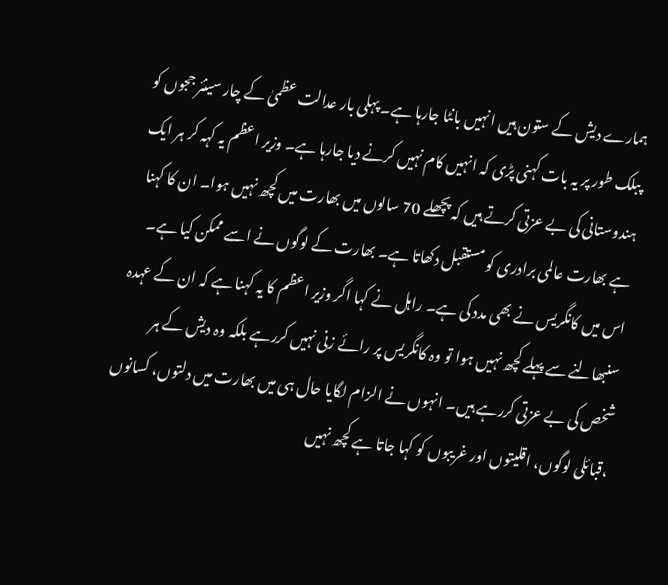ہمارے دیش کے ستون ہیں انہیں بانٹا جارہا ہے۔ پہلی بار عدالت عظمیٰ کے چار سینئر ججوں کو پبلک طور پر یہ بات کہنی پڑی کہ انہیں کام نہیں کرنے دیا جارہا ہے۔ وزیر اعظم یہ کہہ کر ہر ایک ہندوستانی کی بے عزتی کرتے ہیں کہ پچھلے 70 سالوں میں بھارت میں کچھ نہیں ہوا۔ ان کا کہنا ہے بھارت عالمی برادری کو مستقبل دکھاتا ہے۔ بھارت کے لوگوں نے اسے ممکن کیا ہے۔ اس میں کانگریس نے بھی مدد کی ہے۔ راہل نے کہا اگر وزیر اعظم کا یہ کہنا ہے کہ ان کے عہدہ سنبھالنے سے پہلے کچھ نہیں ہوا تو وہ کانگریس پر رائے زنی نہیں کررہے بلکہ وہ دیش کے ہر شخص کی بے عزتی کررہے ہیں۔ انہوں نے الزام لگایا حال ہی میں بھارت میں دلتوں، کسانوں ،قبائلی لوگوں، اقلیتوں اور غریبوں کو کہا جاتا ہے کچھ نہیں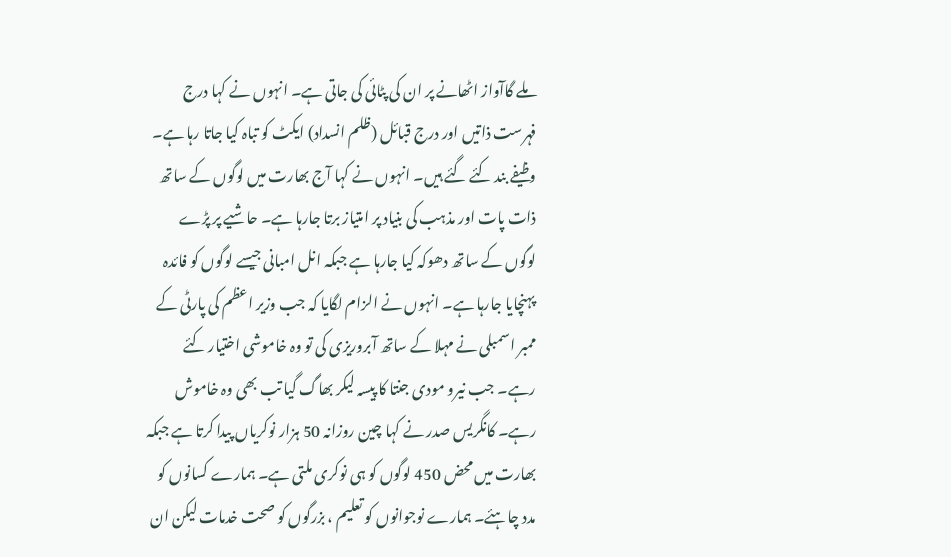ملے گاآواز اٹھانے پر ان کی پٹائی کی جاتی ہے۔ انہوں نے کہا درج فہرست ذاتیں اور درج قبائل (ظلم انسداد) ایکٹ کو تباہ کیا جاتا رہا ہے۔ وظیفے بند کئے گئے ہیں۔ انہوں نے کہا آج بھارت میں لوگوں کے ساتھ ذات پات اور مذہب کی بنیاد پر امتیاز برتا جارہا ہے۔ حاشیے پر پڑے لوگوں کے ساتھ دھوکہ کیا جارہا ہے جبکہ انل امبانی جیسے لوگوں کو فائدہ پہنچایا جارہا ہے۔ انہوں نے الزام لگایا کہ جب وزیر اعظم کی پارٹی کے ممبر اسمبلی نے مہلا کے ساتھ آبروریزی کی تو وہ خاموشی اختیار کئے رہے۔ جب نیرو مودی جنتا کا پیسہ لیکر بھاگ گیا تب بھی وہ خاموش رہے۔ کانگریس صدر نے کہا چین روزانہ 50 ہزار نوکریاں پیدا کرتا ہے جبکہ بھارت میں محض 450 لوگوں کو ہی نوکری ملتی ہے۔ ہمارے کسانوں کو مدد چاہئے۔ ہمارے نوجوانوں کو تعلیم ، بزرگوں کو صحت خدمات لیکن ان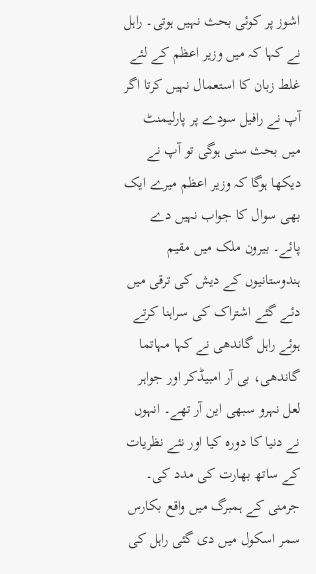اشوز پر کوئی بحث نہیں ہوتی۔ راہل نے کہا کہ میں وزیر اعظم کے لئے غلط زبان کا استعمال نہیں کرتا اگر آپ نے رافیل سودے پر پارلیمنٹ میں بحث سنی ہوگی تو آپ نے دیکھا ہوگا کہ وزیر اعظم میرے ایک بھی سوال کا جواب نہیں دے پائے۔ بیرون ملک میں مقیم ہندوستانیوں کے دیش کی ترقی میں دئے گئے اشتراک کی سراہنا کرتے ہوئے راہل گاندھی نے کہا مہاتما گاندھی، بی آر امبیڈکر اور جواہر لعل نہرو سبھی این آر تھے۔ انہوں نے دنیا کا دورہ کیا اور نئے نظریات کے ساتھ بھارت کی مدد کی۔ جرمنی کے ہمبرگ میں واقع بکارس سمر اسکول میں دی گئی راہل کی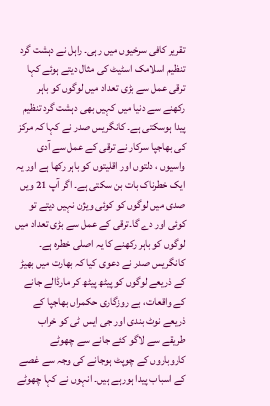تقریر کافی سرخیوں میں رہی۔ راہل نے دہشت گرد تنظیم اسلامک اسٹیٹ کی مثال دیتے ہوئے کہا ترقی عمل سے بڑی تعداد میں لوگوں کو باہر رکھنے سے دنیا میں کہیں بھی دہشت گرد تنظیم پیدا ہوسکتی ہے۔ کانگریس صدر نے کہا کہ مرکز کی بھاجپا سرکار نے ترقی کے عمل سے آدی واسیوں ، دلتوں اور اقلیتوں کو باہر رکھا ہے اور یہ ایک خطرناک بات بن سکتی ہے۔ اگر آپ 21 ویں صدی میں لوگوں کو کوئی ویژن نہیں دیتے تو کوئی اور دے گا۔ترقی کے عمل سے بڑی تعداد میں لوگوں کو باہر رکھنے کا یہ اصلی خطرہ ہے۔ کانگریس صدر نے دعوی کیا کہ بھارت میں بھیڑ کے ذریعے لوگوں کو پیٹھ پیٹھ کر مارڈالے جانے کے واقعات، بے روزگاری حکمراں بھاجپا کے ذریعے نوٹ بندی اور جی ایس ٹی کو خراب طریقے سے لاگو کئے جانے سے چھوٹے کاروباروں کے چوپٹ ہوجانے کی وجہ سے غصے کے اسباب پیدا ہورہے ہیں۔ انہوں نے کہا چھوٹے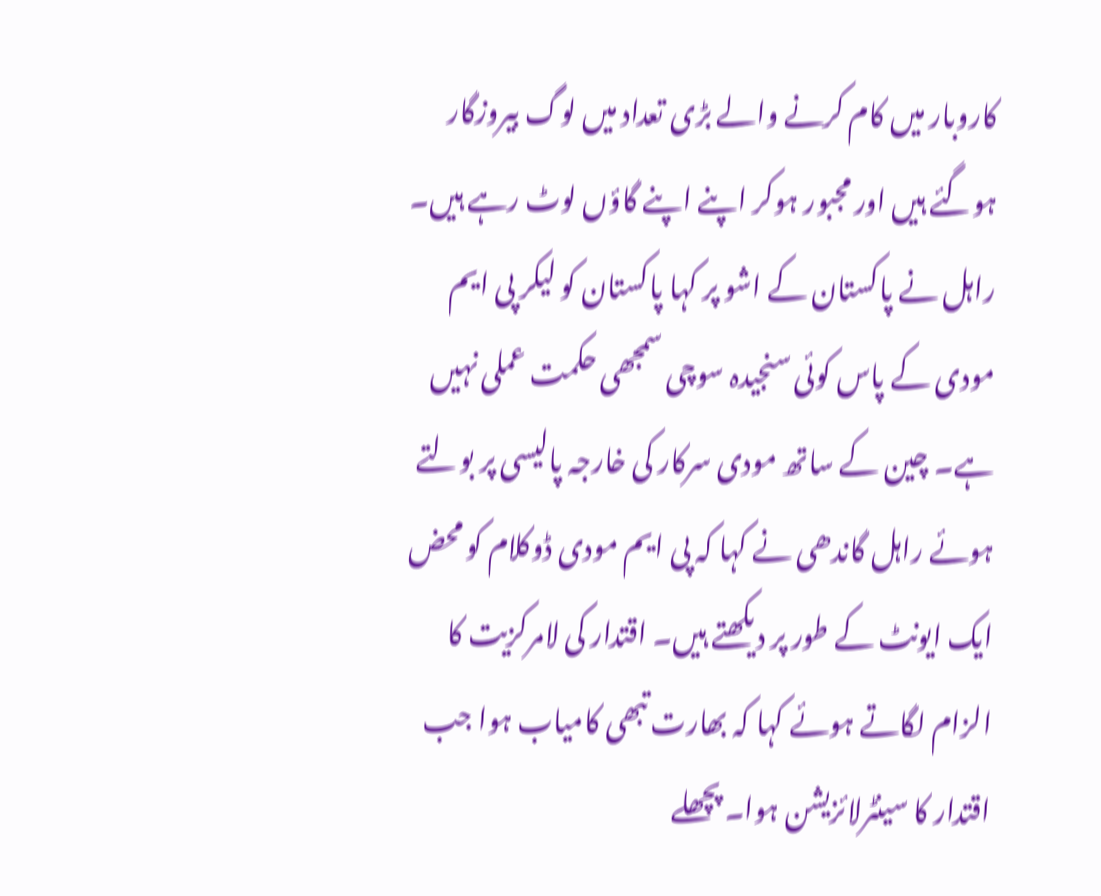کاروبار میں کام کرنے والے بڑی تعداد میں لوگ بیروزگار ہوگئے ہیں اور مجبور ہوکر اپنے اپنے گاؤں لوٹ رہے ہیں۔ راہل نے پاکستان کے اشو پر کہا پاکستان کو لیکر پی ایم مودی کے پاس کوئی سنجیدہ سوچی سمجھی حکمت عملی نہیں ہے۔ چین کے ساتھ مودی سرکار کی خارجہ پالیسی پر بولتے ہوئے راہل گاندھی نے کہا کہ پی ایم مودی ڈوکلام کو محض ایک ایونٹ کے طور پر دیکھتے ہیں۔ اقتدار کی لامرکزیت کا الزام لگاتے ہوئے کہا کہ بھارت تبھی کامیاب ہوا جب اقتدار کا سینٹرلائزیشن ہوا۔ پچھلے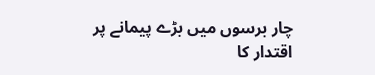چار برسوں میں بڑے پیمانے پر اقتدار کا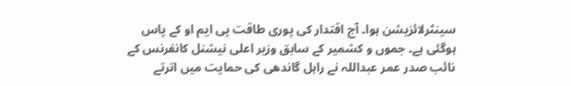سینٹرلائزیشن ہوا۔ آج اقتدار کی پوری طاقت پی ایم او کے پاس ہوگئی ہے۔ جموں و کشمیر کے سابق وزیر اعلی نیشنل کانفرنس کے نائب صدر عمر عبداللہ نے راہل گاندھی کی حمایت میں اترتے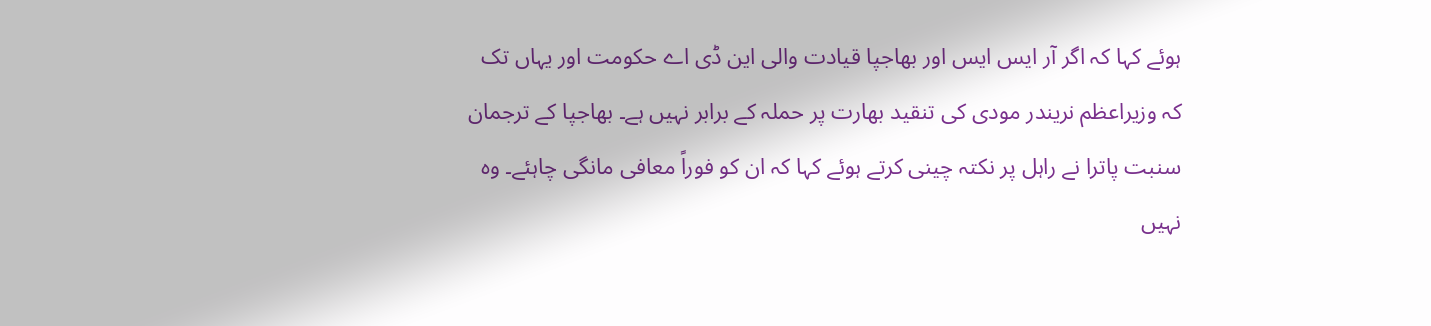ہوئے کہا کہ اگر آر ایس ایس اور بھاجپا قیادت والی این ڈی اے حکومت اور یہاں تک کہ وزیراعظم نریندر مودی کی تنقید بھارت پر حملہ کے برابر نہیں ہے۔ بھاجپا کے ترجمان سنبت پاترا نے راہل پر نکتہ چینی کرتے ہوئے کہا کہ ان کو فوراً معافی مانگی چاہئے۔ وہ نہیں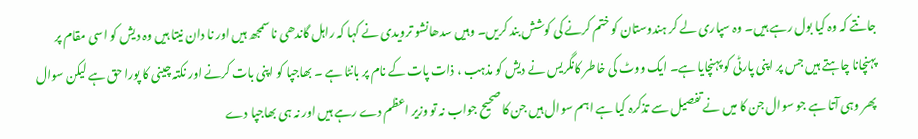جانتے کہ وہ کیا بول رہے ہیں۔ وہ سپاری لے کر ہندوستان کو ختم کرنے کی کوشش بند کریں۔ وہیں سدھانشو ترویدی نے کہا کہ راہل گاندھی نا سمجھ ہیں اور نا دان نیتا ہیں وہ دیش کو اسی مقام پر پہنچانا چاہتے ہیں جس پر اپنی پارٹی کو پہنچایا ہے۔ ایک ووٹ کی خاطر کانگریس نے دیش کو مذہب ، ذات پات کے نام پر بانٹا ہے ۔ بھاجپا کو اپنی بات کرنے اور نکتہ چینی کا پورا حق ہے لیکن سوال پھر وہی آتا ہے جو سوال جن کا میں نے تفصیل سے تذکرہ کیا ہے اہم سوال ہیں جن کا صحیح جواب نہ تو وزیر اعظم دے رہے ہیں اور نہ ہی بھاجپا دے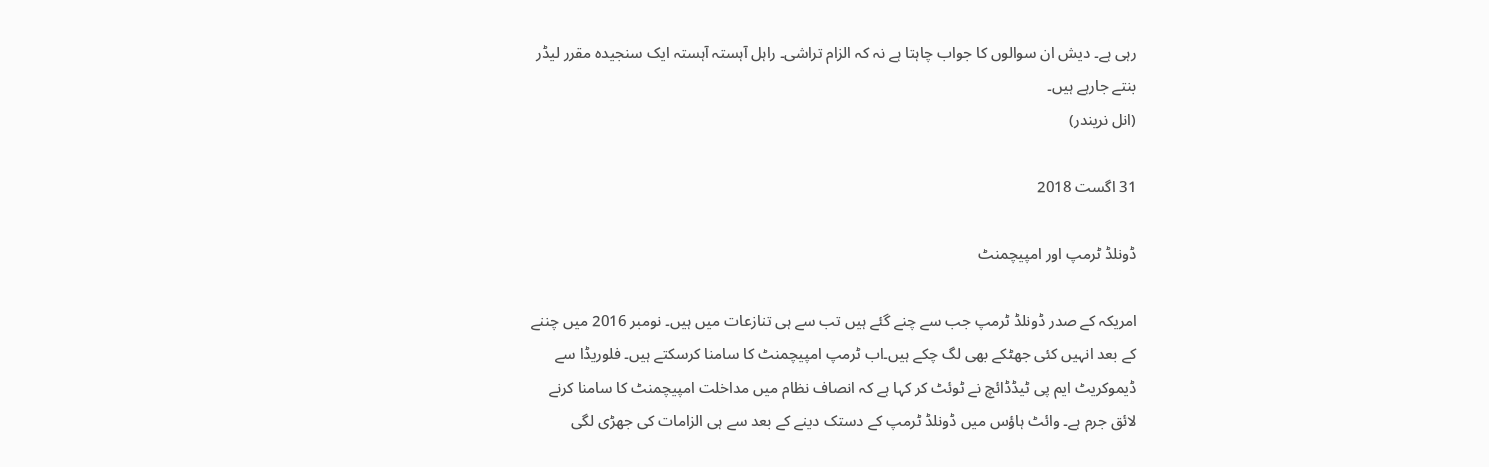رہی ہے۔ دیش ان سوالوں کا جواب چاہتا ہے نہ کہ الزام تراشی۔ راہل آہستہ آہستہ ایک سنجیدہ مقرر لیڈر بنتے جارہے ہیں۔
(انل نریندر)

31 اگست 2018

ڈونلڈ ٹرمپ اور امپیچمنٹ

امریکہ کے صدر ڈونلڈ ٹرمپ جب سے چنے گئے ہیں تب سے ہی تنازعات میں ہیں۔ نومبر 2016 میں چننے کے بعد انہیں کئی جھٹکے بھی لگ چکے ہیں۔اب ٹرمپ امپیچمنٹ کا سامنا کرسکتے ہیں۔ فلوریڈا سے ڈیموکریٹ ایم پی ٹیڈڈائچ نے ٹوئٹ کر کہا ہے کہ انصاف نظام میں مداخلت امپیچمنٹ کا سامنا کرنے لائق جرم ہے۔ وائٹ ہاؤس میں ڈونلڈ ٹرمپ کے دستک دینے کے بعد سے ہی الزامات کی جھڑی لگی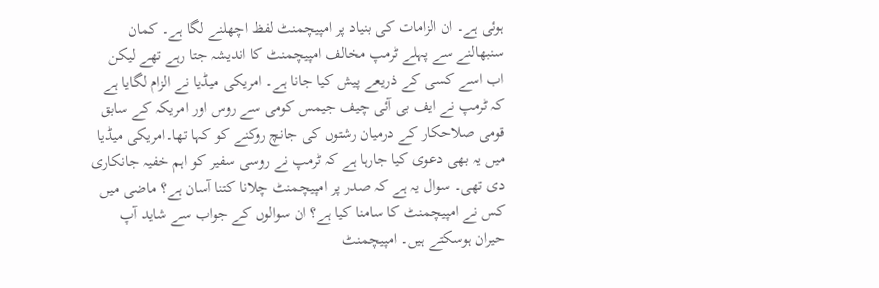ہوئی ہے۔ ان الزامات کی بنیاد پر امپیچمنٹ لفظ اچھلنے لگا ہے۔ کمان سنبھالنے سے پہلے ٹرمپ مخالف امپیچمنٹ کا اندیشہ جتا رہے تھے لیکن اب اسے کسی کے ذریعے پیش کیا جانا ہے۔ امریکی میڈیا نے الزام لگایا ہے کہ ٹرمپ نے ایف بی آئی چیف جیمس کومی سے روس اور امریکہ کے سابق قومی صلاحکار کے درمیان رشتوں کی جانچ روکنے کو کہا تھا۔امریکی میڈیا میں یہ بھی دعوی کیا جارہا ہے کہ ٹرمپ نے روسی سفیر کو اہم خفیہ جانکاری دی تھی۔ سوال یہ ہے کہ صدر پر امپیچمنٹ چلانا کتنا آسان ہے؟ ماضی میں کس نے امپیچمنٹ کا سامنا کیا ہے؟ ان سوالوں کے جواب سے شاید آپ حیران ہوسکتے ہیں۔ امپیچمنٹ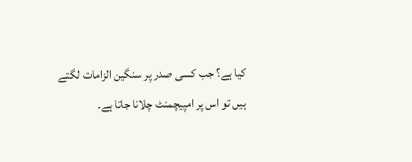کیا ہے؟ جب کسی صدر پر سنگین الزامات لگتے ہیں تو اس پر امپیچمنٹ چلانا جاتا ہے۔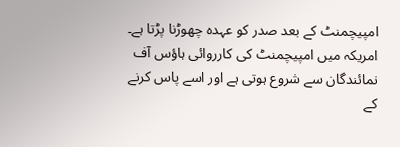امپیچمنٹ کے بعد صدر کو عہدہ چھوڑنا پڑتا ہے۔ امریکہ میں امپیچمنٹ کی کارروائی ہاؤس آف نمائندگان سے شروع ہوتی ہے اور اسے پاس کرنے کے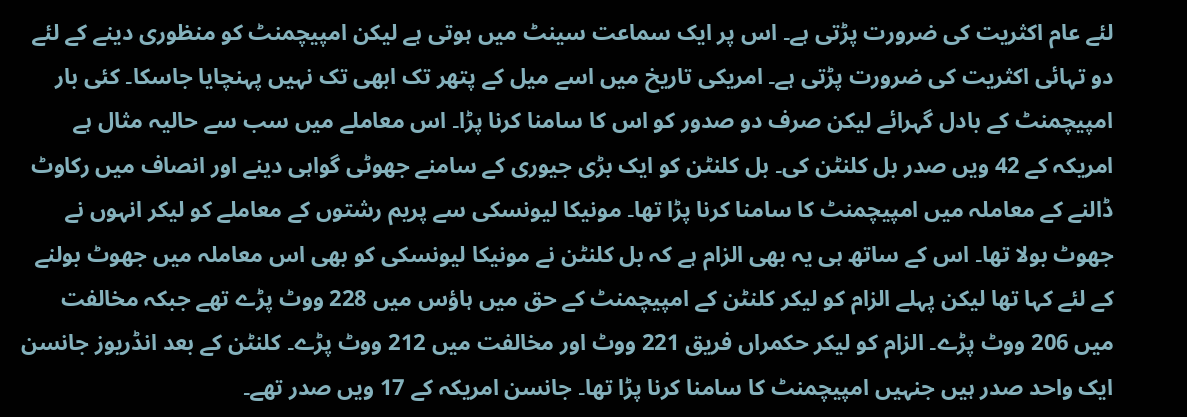لئے عام اکثریت کی ضرورت پڑتی ہے۔ اس پر ایک سماعت سینٹ میں ہوتی ہے لیکن امپیچمنٹ کو منظوری دینے کے لئے دو تہائی اکثریت کی ضرورت پڑتی ہے۔ امریکی تاریخ میں اسے میل کے پتھر تک ابھی تک نہیں پہنچایا جاسکا۔ کئی بار امپیچمنٹ کے بادل گہرائے لیکن صرف دو صدور کو اس کا سامنا کرنا پڑا۔ اس معاملے میں سب سے حالیہ مثال ہے امریکہ کے 42 ویں صدر بل کلنٹن کی۔ بل کلنٹن کو ایک بڑی جیوری کے سامنے جھوٹی گواہی دینے اور انصاف میں رکاوٹ ڈالنے کے معاملہ میں امپیچمنٹ کا سامنا کرنا پڑا تھا۔ مونیکا لیونسکی سے پریم رشتوں کے معاملے کو لیکر انہوں نے جھوٹ بولا تھا۔ اس کے ساتھ ہی یہ بھی الزام ہے کہ بل کلنٹن نے مونیکا لیونسکی کو بھی اس معاملہ میں جھوٹ بولنے کے لئے کہا تھا لیکن پہلے الزام کو لیکر کلنٹن کے امپیچمنٹ کے حق میں ہاؤس میں 228 ووٹ پڑے تھے جبکہ مخالفت میں 206 ووٹ پڑے۔ الزام کو لیکر حکمراں فریق 221 ووٹ اور مخالفت میں 212 ووٹ پڑے۔ کلنٹن کے بعد انڈریوز جانسن ایک واحد صدر ہیں جنہیں امپیچمنٹ کا سامنا کرنا پڑا تھا۔ جانسن امریکہ کے 17 ویں صدر تھے۔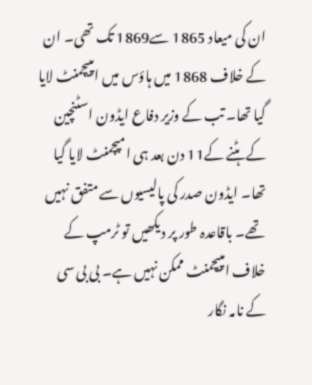ان کی میعاد 1865 سے1869 تک تھی۔ ان کے خلاف 1868 میں ہاؤس میں امپیچمنٹ لایا گیا تھا۔ تب کے وزیر دفاع ایڈون اسٹنچین کے ہٹنے کے11 دن بعد ہی امپچمنٹ لایا گیا تھا۔ ایڈون صدر کی پالیسیوں سے متفق نہیں تھے۔ باقاعدہ طور پر دیکھیں تو ٹرمپ کے خلاف امپیچمنٹ ممکن نہیں ہے۔ بی بی سی کے نامہ نگار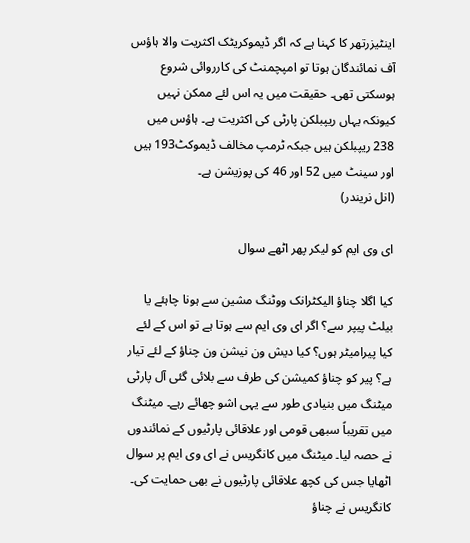اینٹیزرتھر کا کہنا ہے کہ اگر ڈیموکریٹک اکثریت والا ہاؤس آف نمائندگان ہوتا تو امپچمنٹ کی کارروائی شروع ہوسکتی تھی۔ حقیقت میں یہ اس لئے ممکن نہیں کیونکہ یہاں ریپبلکن پارٹی کی اکثریت ہے۔ ہاؤس میں 238 ریپبلکن ہیں جبکہ ٹرمپ مخالف ڈیموکٹ193 ہیں اور سینٹ میں 52 اور 46 کی پوزیشن ہے۔
(انل نریندر)

ای وی ایم کو لیکر پھر اٹھے سوال

کیا اگلا چناؤ الیکٹرانک ووٹنگ مشین سے ہونا چاہئے یا بیلٹ پیپر سے؟ اگر ای وی ایم سے ہوتا ہے تو اس کے لئے کیا پیرامیٹر ہوں؟ کیا دیش ون نیشن ون چناؤ کے لئے تیار ہے؟ پیر کو چناؤ کمیشن کی طرف سے بلائی گئی آل پارٹی میٹنگ میں بنیادی طور سے یہی اشو چھائے رہے۔ میٹنگ میں تقریباً سبھی قومی اور علاقائی پارٹیوں کے نمائندوں نے حصہ لیا۔ میٹنگ میں کانگریس نے ای وی ایم پر سوال اٹھایا جس کی کچھ علاقائی پارٹیوں نے بھی حمایت کی۔ کانگریس نے چناؤ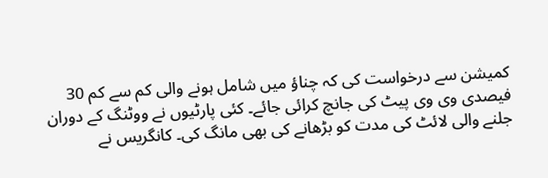کمیشن سے درخواست کی کہ چناؤ میں شامل ہونے والی کم سے کم 30 فیصدی وی وی پیٹ کی جانچ کرائی جائے۔ کئی پارٹیوں نے ووٹنگ کے دوران جلنے والی لائٹ کی مدت کو بڑھانے کی بھی مانگ کی۔ کانگریس نے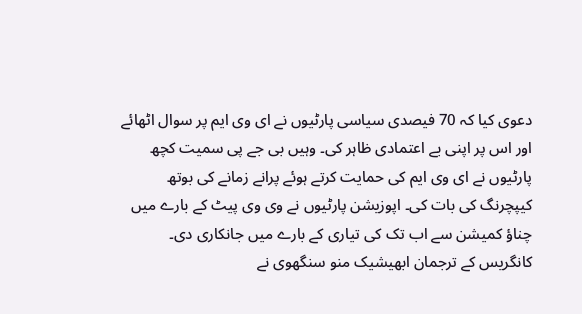دعوی کیا کہ 70 فیصدی سیاسی پارٹیوں نے ای وی ایم پر سوال اٹھائے اور اس پر اپنی بے اعتمادی ظاہر کی۔ وہیں بی جے پی سمیت کچھ پارٹیوں نے ای وی ایم کی حمایت کرتے ہوئے پرانے زمانے کی بوتھ کیپچرنگ کی بات کی۔ اپوزیشن پارٹیوں نے وی وی پیٹ کے بارے میں چناؤ کمیشن سے اب تک کی تیاری کے بارے میں جانکاری دی۔ کانگریس کے ترجمان ابھیشیک منو سنگھوی نے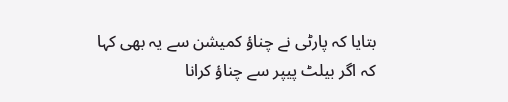بتایا کہ پارٹی نے چناؤ کمیشن سے یہ بھی کہا کہ اگر بیلٹ پیپر سے چناؤ کرانا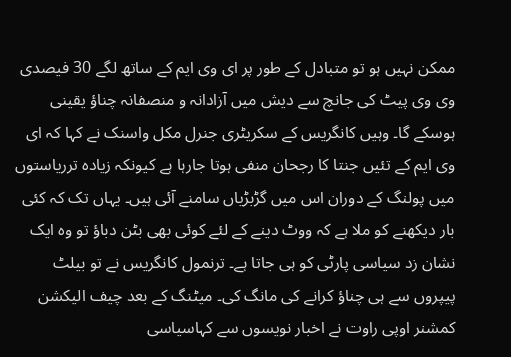ممکن نہیں ہو تو متبادل کے طور پر ای وی ایم کے ساتھ لگے 30 فیصدی وی وی پیٹ کی جانچ سے دیش میں آزادانہ و منصفانہ چناؤ یقینی ہوسکے گا۔ وہیں کانگریس کے سکریٹری جنرل مکل واسنک نے کہا کہ ای وی ایم کے تئیں جنتا کا رجحان منفی ہوتا جارہا ہے کیونکہ زیادہ ترریاستوں میں پولنگ کے دوران اس میں گڑبڑیاں سامنے آئی ہیں۔ یہاں تک کہ کئی بار دیکھنے کو ملا ہے کہ ووٹ دینے کے لئے کوئی بھی بٹن دباؤ تو وہ ایک نشان زد سیاسی پارٹی کو ہی جاتا ہے۔ ترنمول کانگریس نے تو بیلٹ پیپروں سے ہی چناؤ کرانے کی مانگ کی۔ میٹنگ کے بعد چیف الیکشن کمشنر اوپی راوت نے اخبار نویسوں سے کہاسیاسی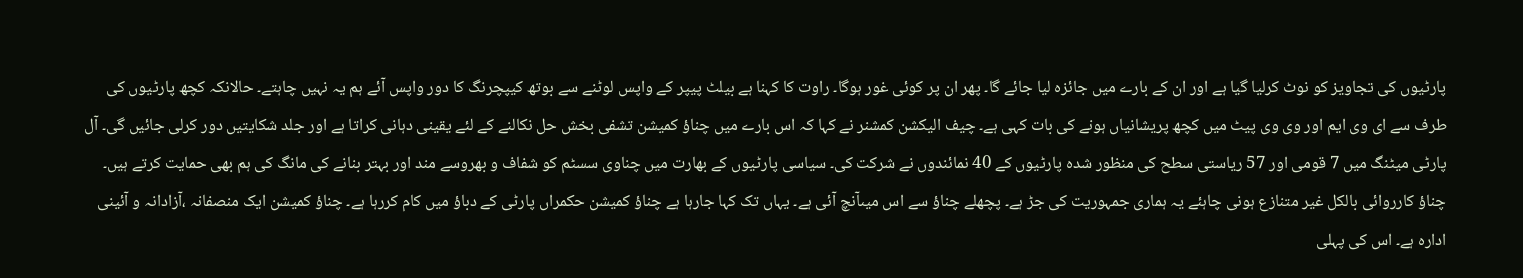پارٹیوں کی تجاویز کو نوٹ کرلیا گیا ہے اور ان کے بارے میں جائزہ لیا جائے گا۔ پھر ان پر کوئی غور ہوگا۔ راوت کا کہنا ہے بیلٹ پیپر کے واپس لوٹنے سے بوتھ کیپچرنگ کا دور واپس آئے ہم یہ نہیں چاہتے۔ حالانکہ کچھ پارٹیوں کی طرف سے ای وی ایم اور وی وی پیٹ میں کچھ پریشانیاں ہونے کی بات کہی ہے۔ چیف الیکشن کمشنر نے کہا کہ اس بارے میں چناؤ کمیشن تشفی بخش حل نکالنے کے لئے یقینی دہانی کراتا ہے اور جلد شکایتیں دور کرلی جائیں گی۔ آل پارٹی میٹنگ میں 7 قومی اور 57 ریاستی سطح کی منظور شدہ پارٹیوں کے 40 نمائندوں نے شرکت کی۔ سیاسی پارٹیوں کے بھارت میں چناوی سسٹم کو شفاف و بھروسے مند اور بہتر بنانے کی مانگ کی ہم بھی حمایت کرتے ہیں۔ چناؤ کارروائی بالکل غیر متنازع ہونی چاہئے یہ ہماری جمہوریت کی جڑ ہے۔ پچھلے چناؤ سے اس میںآنچ آئی ہے۔ یہاں تک کہا جارہا ہے چناؤ کمیشن حکمراں پارٹی کے دباؤ میں کام کررہا ہے۔ چناؤ کمیشن ایک منصفانہ ،آزادانہ و آئینی ادارہ ہے۔ اس کی پہلی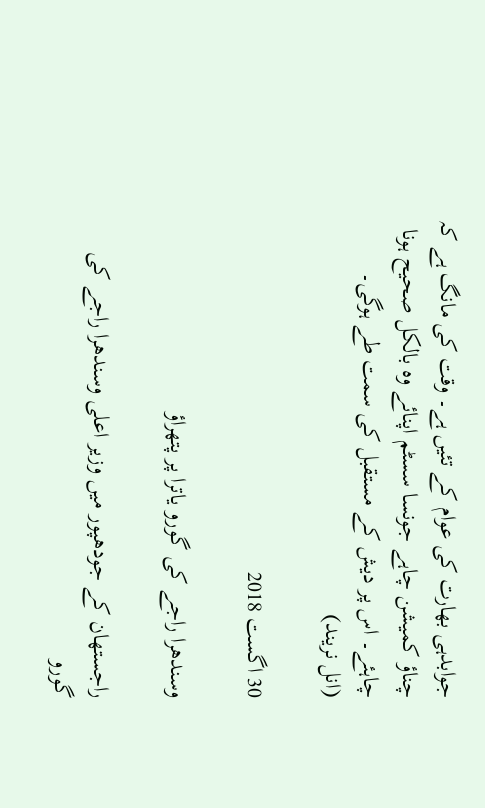جوابدہی بھارت کی عوام کے تئیں ہے۔ وقت کی مانگ ہے کہ چناؤ کمیشن چاہے جونسا سسٹم اپنائے وہ بالکل صحیح ہونا چاہئے۔ اس پر دیش کے مستقبل کی سمت طے ہوگی۔
(انل نریند)

30 اگست 2018

وسندھرا راجے کی گورو یاترا پر پتھراؤ

راجستھان کے جودھپور میں وزیر اعلی وسندھرا راجے کی گورو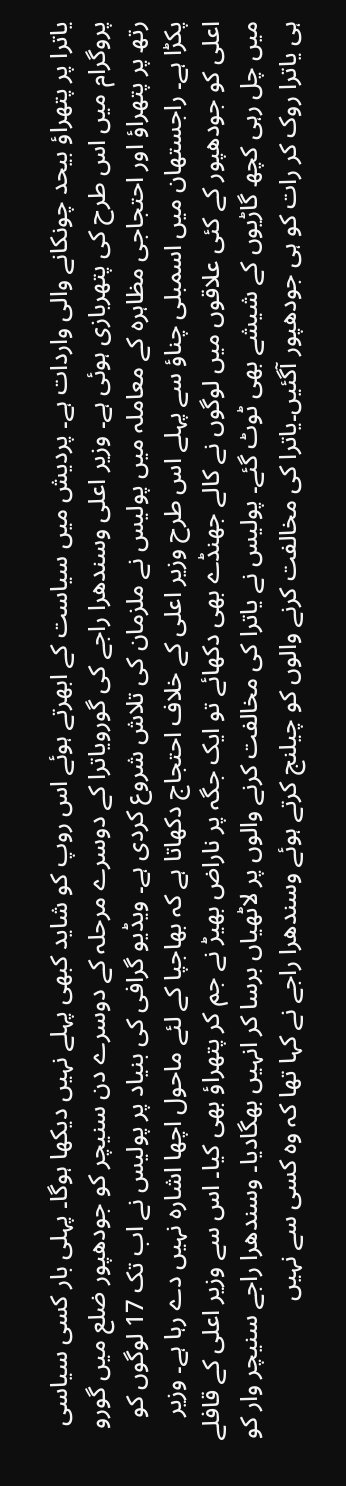یاترا پر پتھراؤ بیحد چونکانے والی واردات ہے۔ پردیش میں سیاست کے ابھرتے ہوئے اس روپ کو شاید کبھی پہلے نہیں دیکھا ہوگا۔ پہلی بار کسی سیاسی پروگرام میں اس طرح کی پتھربازی ہوئی ہے۔ وزیر اعلی وسندھرا راجے کی گورویاترا کے دوسرے مرحلہ کے دوسرے دن سنیچر کو جودھپور ضلع میں گورو رتھ پر پتھراؤ اور احتجاجی مظاہرہ کے معاملہ میں پولیس نے ملزمان کی تلاش شروع کردی ہے۔ ویڈیو گرافی کی بنیاد پر پولیس نے اب تک 17 لوگوں کو پکڑا ہے۔ راجستھان میں اسمبلی چناؤ سے پہلے اس طرح وزیر اعلی کے خلاف احتجاج دکھاتا ہے کہ بھاجپا کے لئے ماحول اچھا اشارہ نہیں دے رہا ہے۔ وزیر اعلی کو جودھپور کے کئی علاقوں میں لوگوں نے کالے جھنڈے بھی دکھائے تو ایک جگہ پر ناراض بھیڑ نے جم کر پتھراؤ بھی کیا۔ اس سے وزیر اعلی کے قافلے میں چل رہی کچھ گاڑیوں کے شیشے بھی ٹوٹ گئے۔ پولیس نے یاترا کی مخالفت کرنے والوں پر لاٹھیاں برسا کر انہیں بھگادیا۔ وسندھرا راجے سنیچر وار کو ہی یاترا روک کر رات کو ہی جودھپور آگئیں۔یاترا کی مخالفت کرنے والوں کو چیلنج کرتے ہوئے وسندھرا راجے نے کہا تھا کہ وہ کسی سے نہیں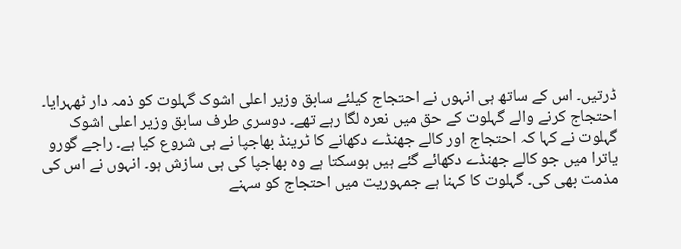ڈرتیں۔ اس کے ساتھ ہی انہوں نے احتجاج کیلئے سابق وزیر اعلی اشوک گہلوت کو ذمہ دار ٹھہرایا۔ احتجاج کرنے والے گہلوت کے حق میں نعرہ لگا رہے تھے۔ دوسری طرف سابق وزیر اعلی اشوک گہلوت نے کہا کہ احتجاج اور کالے جھنڈے دکھانے کا ٹرینڈ بھاجپا نے ہی شروع کیا ہے۔ راجے گورو یاترا میں جو کالے جھنڈے دکھائے گئے ہیں ہوسکتا ہے وہ بھاجپا کی ہی سازش ہو۔ انہوں نے اس کی مذمت بھی کی۔ گہلوت کا کہنا ہے جمہوریت میں احتجاج کو سہنے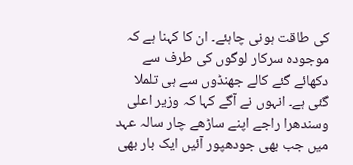کی طاقت ہونی چاہئے۔ ان کا کہنا ہے کہ موجودہ سرکار لوگوں کی طرف سے دکھائے گئے کالے جھنڈوں سے ہی تلملا گئی ہے۔ انہوں نے آگے کہا کہ وزیر اعلی وسندھرا راجے اپنے ساڑھے چار سالہ عہد میں جب بھی جودھپور آئیں ایک بار بھی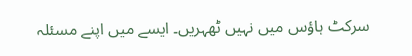سرکٹ ہاؤس میں نہیں ٹھہریں۔ ایسے میں اپنے مسئلہ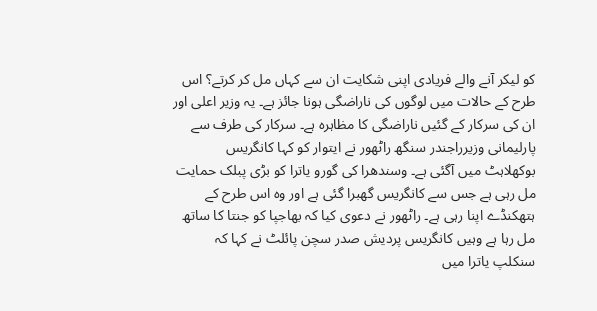کو لیکر آنے والے فریادی اپنی شکایت ان سے کہاں مل کر کرتے؟ اس طرح کے حالات میں لوگوں کی ناراضگی ہونا جائز ہے۔ یہ وزیر اعلی اور ان کی سرکار کے گئیں ناراضگی کا مظاہرہ ہے۔ سرکار کی طرف سے پارلیمانی وزیرراجندر سنگھ راٹھور نے ایتوار کو کہا کانگریس بوکھلاہٹ میں آگئی ہے۔ وسندھرا کی گورو یاترا کو بڑی پبلک حمایت مل رہی ہے جس سے کانگریس گھبرا گئی ہے اور وہ اس طرح کے ہتھکنڈے اپنا رہی ہے۔ راٹھور نے دعوی کیا کہ بھاجپا کو جنتا کا ساتھ مل رہا ہے وہیں کانگریس پردیش صدر سچن پائلٹ نے کہا کہ سنکلپ یاترا میں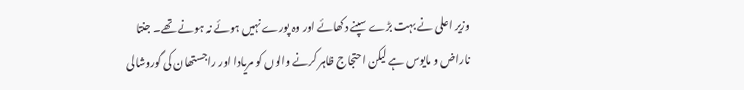وزیر اعلی نے بہت بڑے سپنے دکھائے اور وہ پورے نہیں ہوئے نہ ہونے تھے۔ جنتا ناراض و مایوس ہے لیکن احتجاج ظاہر کرنے والوں کو مریادا اور راجستھان کی گوروشالی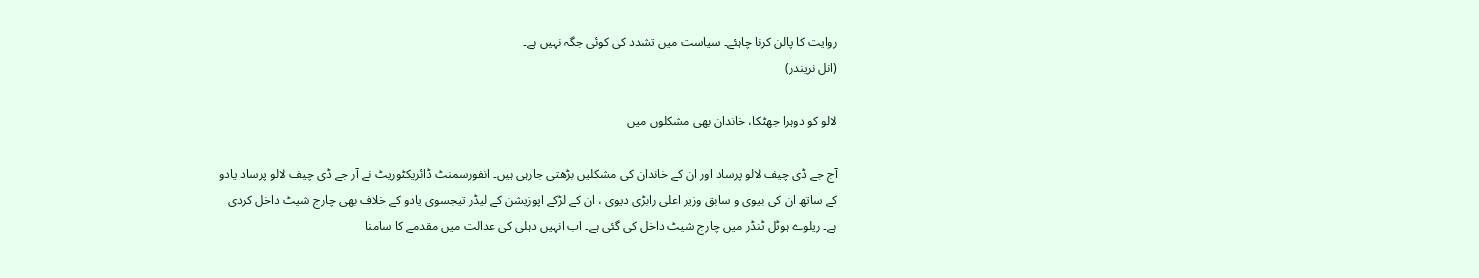روایت کا پالن کرنا چاہئے۔ سیاست میں تشدد کی کوئی جگہ نہیں ہے۔
(انل نریندر)

لالو کو دوہرا جھٹکا، خاندان بھی مشکلوں میں

آج جے ڈی چیف لالو پرساد اور ان کے خاندان کی مشکلیں بڑھتی جارہی ہیں۔ انفورسمنٹ ڈائریکٹوریٹ نے آر جے ڈی چیف لالو پرساد یادو کے ساتھ ان کی بیوی و سابق وزیر اعلی رابڑی دیوی ، ان کے لڑکے اپوزیشن کے لیڈر تیجسوی یادو کے خلاف بھی چارج شیٹ داخل کردی ہے۔ ریلوے ہوٹل ٹنڈر میں چارج شیٹ داخل کی گئی ہے۔ اب انہیں دہلی کی عدالت میں مقدمے کا سامنا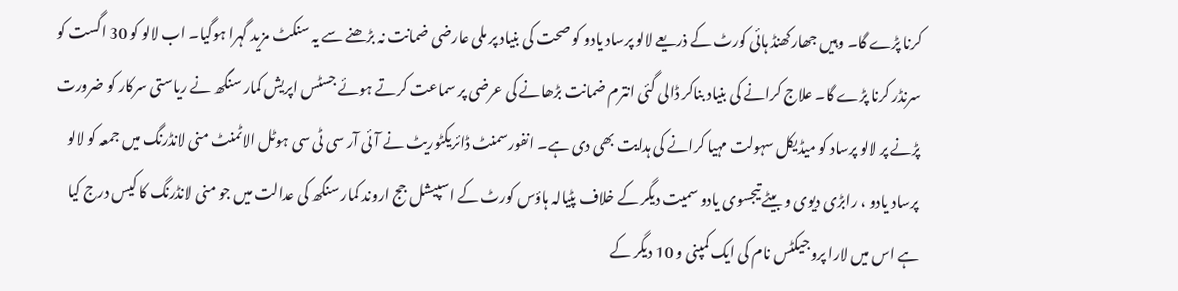کرنا پڑے گا۔ وہیں جھارکھنڈ ہائی کورٹ کے ذریعے لالو پرساد یادو کو صحت کی بنیاد پر ملی عارضی ضمانت نہ بڑھنے سے یہ سنکٹ مزید گہرا ہوگیا۔ اب لالو کو 30 اگست کو سرنڈر کرنا پڑے گا۔ علاج کرانے کی بنیاد بناکر ڈالی گئی انترم ضمانت بڑھانے کی عرضی پر سماعت کرتے ہوئے جسٹس اپریش کمار سنگھ نے ریاستی سرکار کو ضرورت پڑنے پر لالو پرساد کو میڈیکل سہولت مہیا کرانے کی ہدایت بھی دی ہے۔ انفورسمنٹ ڈائریکٹوریٹ نے آئی آر سی ٹی سی ہوٹل الاٹمنٹ منی لانڈرنگ میں جمعہ کو لالو پرساد یادو ، رابڑی دیوی و بیٹے تیجسوی یادو سمیت دیگر کے خلاف پٹیالہ ہاؤس کورٹ کے اسپیشل جج اروند کمار سنگھ کی عدالت میں جو منی لانڈرنگ کا کیس درج کیا ہے اس میں لارا پروجیکٹس نام کی ایک کمپنی و 10 دیگر کے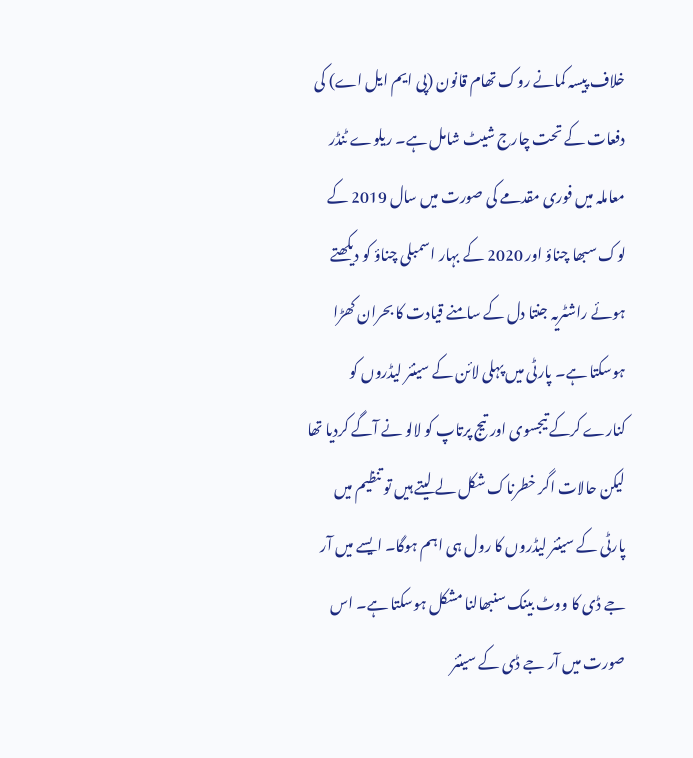خلاف پیسہ کمانے روک تھام قانون (پی ایم ایل اے) کی دفعات کے تحت چارج شیٹ شامل ہے۔ ریلوے ٹنڈر معاملہ میں فوری مقدمے کی صورت میں سال 2019 کے لوک سبھا چناؤ اور 2020 کے بہار اسمبلی چناؤ کو دیکھتے ہوئے راشٹریہ جنتا دل کے سامنے قیادت کا بحران کھڑا ہوسکتا ہے۔ پارٹی میں پہلی لائن کے سینئر لیڈروں کو کنارے کرکے تیجسوی اور تیج پرتاپ کو لالو نے آگے کردیا تھا لیکن حالات اگر خطرناک شکل لے لیتے ہیں تو تنظیم میں پارٹی کے سینئر لیڈروں کا رول ہی اہم ہوگا۔ ایسے میں آر جے ڈی کا ووٹ بینک سنبھالنا مشکل ہوسکتا ہے۔ اس صورت میں آر جے ڈی کے سینئر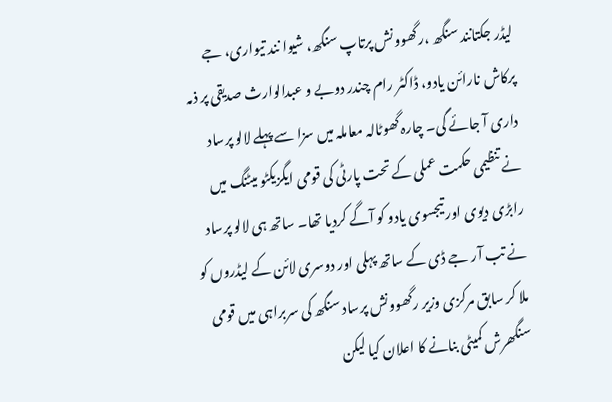لیڈر جکتانند سنگھ ،رگھوونش پرتاپ سنگھ، شیوا نند تیواری، جے پرکاش نارائن یادو، ڈاکٹر رام چندر دوبے و عبدالوارث صدیقی پر ذمہ داری آ جائے گی۔ چارہ گھوٹالہ معاملہ میں سزا سے پہلے لالو پرساد نے تنظیمی حکمت عملی کے تحت پارٹی کی قومی ایگزیکٹو میٹنگ میں رابڑی دیوی اور تیجسوی یادو کو آگے کردیا تھا۔ ساتھ ہی لالو پرساد نے تب آر جے ڈی کے ساتھ پہلی اور دوسری لائن کے لیڈروں کو ملا کر سابق مرکزی وزیر رگھوونش پرساد سنگھ کی سربراہی میں قومی سنگھرش کمیٹی بنانے کا اعلان کیا لیکن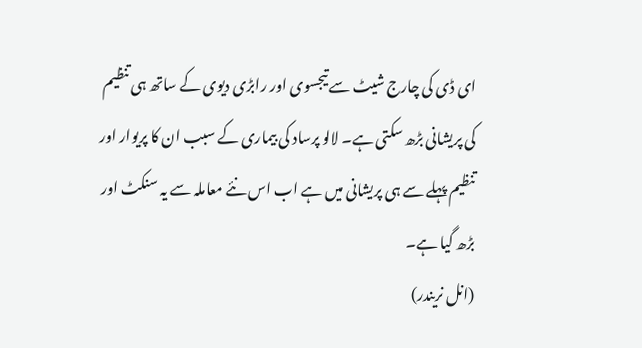ای ڈی کی چارج شیٹ سے تیجسوی اور رابڑی دیوی کے ساتھ ہی تنظیم کی پریشانی بڑھ سکتی ہے۔ لالو پرساد کی بیماری کے سبب ان کا پریوار اور تنظیم پہلے سے ہی پریشانی میں ہے اب اس نئے معاملہ سے یہ سنکٹ اور بڑھ گیا ہے۔
(انل نریندر)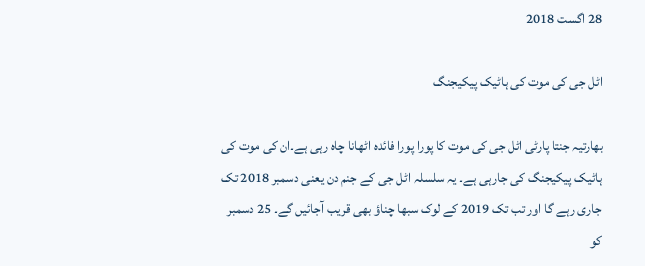28 اگست 2018

اٹل جی کی موت کی ہاٹیک پیکیجنگ

بھارتیہ جنتا پارٹی اٹل جی کی موت کا پورا پورا فائدہ اٹھانا چاہ رہی ہے۔ان کی موت کی ہاٹیک پیکیجنگ کی جارہی ہے۔ یہ سلسلہ اٹل جی کے جنم دن یعنی دسمبر 2018 تک جاری رہے گا اور تب تک 2019 کے لوک سبھا چناؤ بھی قریب آجائیں گے۔ 25 دسمبر کو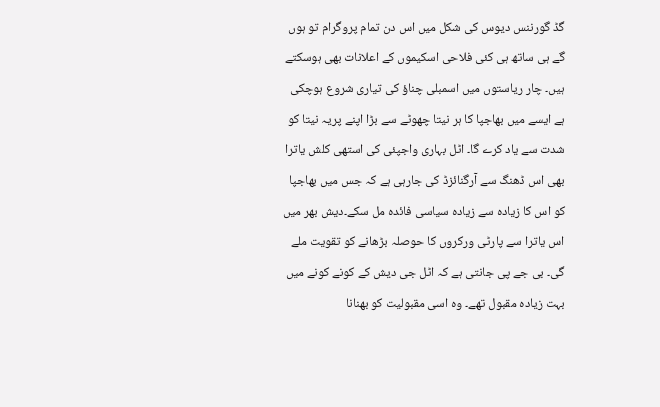گڈ گورننس دیوس کی شکل میں اس دن تمام پروگرام تو ہوں گے ہی ساتھ ہی کئی فلاحی اسکیموں کے اعلانات بھی ہوسکتے ہیں۔ چار ریاستوں میں اسمبلی چناؤ کی تیاری شروع ہوچکی ہے ایسے میں بھاجپا کا ہر نیتا چھوٹے سے بڑا اپنے پریہ نیتا کو شدت سے یاد کرے گا۔ اٹل بہاری واجپئی کی استھی کلش یاترا بھی اس ڈھنگ سے آرگنائزڈ کی جارہی ہے کہ جس میں بھاجپا کو اس کا زیادہ سے زیادہ سیاسی فائدہ مل سکے۔دیش بھر میں اس یاترا سے پارٹی ورکروں کا حوصلہ بڑھانے کو تقویت ملے گی۔ بی جے پی جانتی ہے کہ اٹل جی دیش کے کونے کونے میں بہت زیادہ مقبول تھے۔ وہ اسی مقبولیت کو بھنانا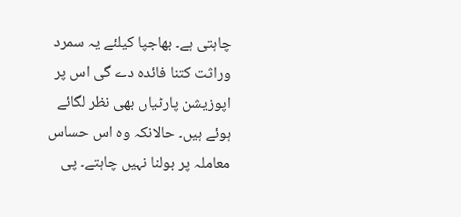چاہتی ہے۔ بھاجپا کیلئے یہ سمرد وراثت کتنا فائدہ دے گی اس پر اپوزیشن پارٹیاں بھی نظر لگائے ہوئے ہیں۔ حالانکہ وہ اس حساس معاملہ پر بولنا نہیں چاہتے۔ پی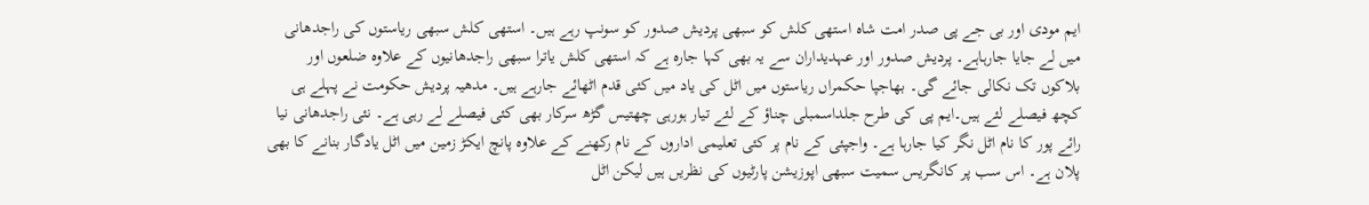ایم مودی اور بی جے پی صدر امت شاہ استھی کلش کو سبھی پردیش صدور کو سونپ رہے ہیں۔ استھی کلش سبھی ریاستوں کی راجدھانی میں لے جایا جارہاہے۔ پردیش صدور اور عہدیداران سے یہ بھی کہا جارہ ہے کہ استھی کلش یاترا سبھی راجدھانیوں کے علاوہ ضلعوں اور بلاکوں تک نکالی جائے گی۔ بھاجپا حکمراں ریاستوں میں اٹل کی یاد میں کئی قدم اٹھائے جارہے ہیں۔ مدھیہ پردیش حکومت نے پہلے ہی کچھ فیصلے لئے ہیں۔ایم پی کی طرح جلداسمبلی چناؤ کے لئے تیار ہورہی چھتیس گڑھ سرکار بھی کئی فیصلے لے رہی ہے۔ نئی راجدھانی نیا رائے پور کا نام اٹل نگر کیا جارہا ہے۔ واجپئی کے نام پر کئی تعلیمی اداروں کے نام رکھنے کے علاوہ پانچ ایکڑ زمین میں اٹل یادگار بنانے کا بھی پلان ہے۔ اس سب پر کانگریس سمیت سبھی اپوزیشن پارٹیوں کی نظریں ہیں لیکن اٹل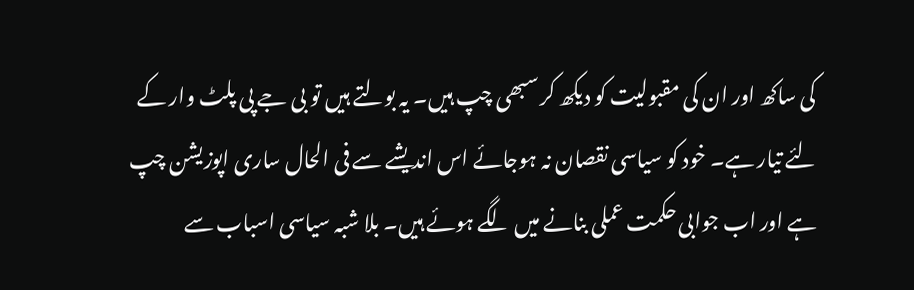کی ساکھ اور ان کی مقبولیت کو دیکھ کر سبھی چپ ہیں۔ یہ بولتے ہیں تو بی جے پی پلٹ وار کے لئے تیار ہے۔ خود کو سیاسی نقصان نہ ہوجائے اس اندیشے سے فی الحال ساری اپوزیشن چپ ہے اور اب جوابی حکمت عملی بنانے میں لگے ہوئے ہیں۔ بلا شبہ سیاسی اسباب سے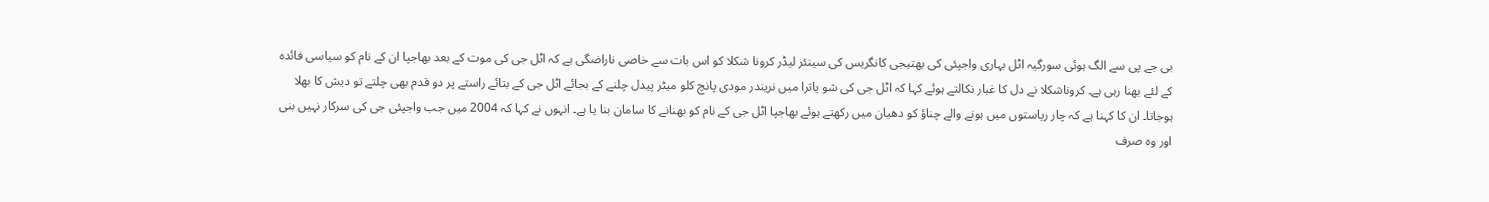بی جے پی سے الگ ہوئی سورگیہ اٹل بہاری واجپئی کی بھتیجی کانگریس کی سینئر لیڈر کرونا شکلا کو اس بات سے خاصی ناراضگی ہے کہ اٹل جی کی موت کے بعد بھاجپا ان کے نام کو سیاسی فائدہ کے لئے بھنا رہی ہے۔ کروناشکلا نے دل کا غبار نکالتے ہوئے کہا کہ اٹل جی کی شو یاترا میں نریندر مودی پانچ کلو میٹر پیدل چلنے کے بجائے اٹل جی کے بتائے راستے پر دو قدم بھی چلتے تو دیش کا بھلا ہوجاتا۔ ان کا کہنا ہے کہ چار ریاستوں میں ہونے والے چناؤ کو دھیان میں رکھتے ہوئے بھاجپا اٹل جی کے نام کو بھنانے کا سامان بنا یا ہے۔ انہوں نے کہا کہ 2004 میں جب واجپئی جی کی سرکار نہیں بنی اور وہ صرف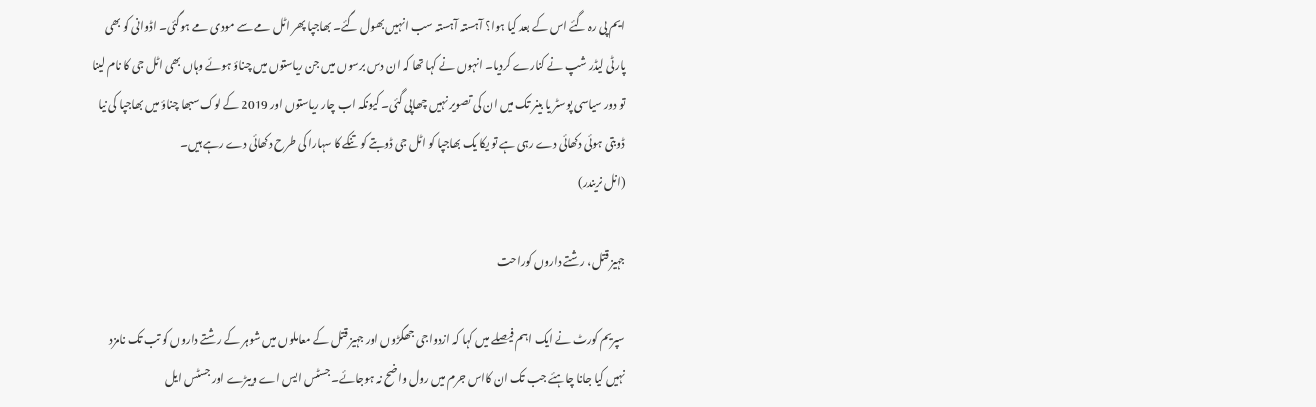ایم پی رہ گئے اس کے بعد کیا ہوا؟ آہستہ آہستہ سب انہیں بھول گئے۔ بھاجپا پھر اٹل مے سے مودی مے ہوگئی۔ اڈوانی کو بھی پارٹی لیڈر شپ نے کنارے کردیا۔ انہوں نے کہا تھا کہ ان دس برسوں میں جن ریاستوں میں چناؤ ہوئے وہاں بھی اٹل جی کا نام لینا تو دور سیاسی پوسٹر یا بینر تک میں ان کی تصویر نہیں چھاپی گئی۔ کیونکہ اب چار ریاستوں اور 2019 کے لوک سبھا چناؤ میں بھاجپا کی نیا ڈوبتی ہوئی دکھائی دے رہی ہے تو یکا یک بھاجپا کو اٹل جی ڈوبتے کو تنکے کا سہارا کی طرح دکھائی دے رہے ہیں۔
(انل نریندر)

جہیز قتل، رشتے داروں کوراحت

سپریم کورٹ نے ایک اہم فیصلے میں کہا کہ ازدواجی جھگڑوں اور جہیز قتل کے معاملوں میں شوہر کے رشتے داروں کو تب تک نامزد نہیں کیا جانا چاہئے جب تک ان کااس جرم میں رول واضح نہ ہوجائے۔ جسٹس ایس اے ویبڑے اور جسٹس ایل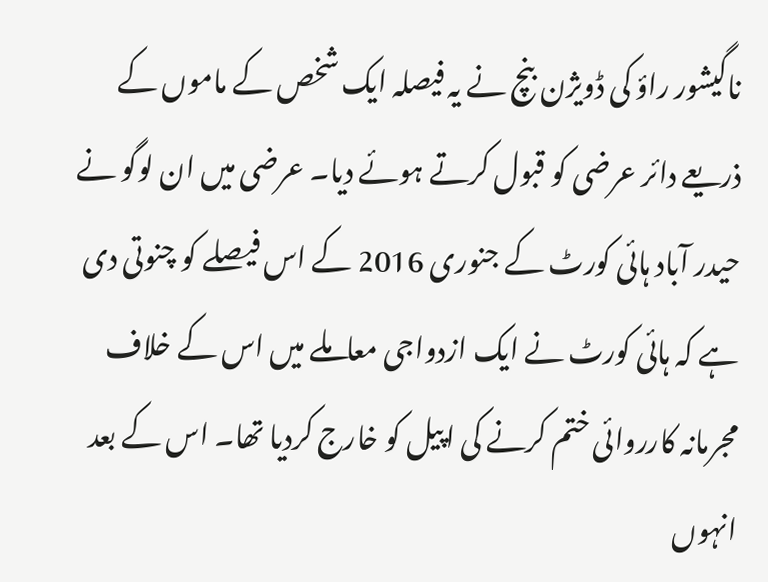ناگیشور راؤ کی ڈویژن بنچ نے یہ فیصلہ ایک شخص کے ماموں کے ذریعے دائر عرضی کو قبول کرتے ہوئے دیا۔ عرضی میں ان لوگو نے حیدر آباد ہائی کورٹ کے جنوری 2016 کے اس فیصلے کو چنوتی دی ہے کہ ہائی کورٹ نے ایک ازدواجی معاملے میں اس کے خلاف مجرمانہ کارروائی ختم کرنے کی اپیل کو خارج کردیا تھا۔ اس کے بعد انہوں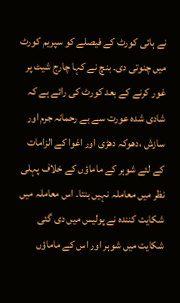نے ہائی کورٹ کے فیصلے کو سپریم کورٹ میں چنوتی دی۔ بنچ نے کہا چارج شیٹ پر غور کرنے کے بعد کورٹ کی رائے ہے کہ شادی شدہ عورت سے بے رحمانہ جرم اور سازش ،دھوکہ دھڑی اور اغوا کے الزامات کے لئے شوہر کے ماماؤں کے خلاف پہلی نظر میں معاملہ نہیں بنتا۔ اس معاملہ میں شکایت کنندہ نے پولیس میں دی گئی شکایت میں شوہر اور اس کے ماماؤں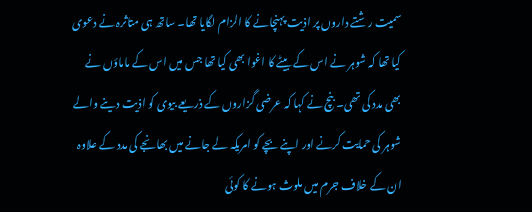سمیت رشتے داروں پر اذیت پہنچانے کا الزام لگایا تھا۔ ساتھ ہی متاثرہ نے دعوی کیا تھا کہ شوہر نے اس کے بیٹے کا اغوا بھی کیا تھا جس میں اس کے ماماؤں نے بھی مدد کی تھی۔ بنچ نے کہا کہ عرضی گزاروں کے ذریعے بیوی کو اذیت دینے والے شوہر کی حمایت کرنے اور اپنے بچے کو امریکہ لے جانے میں بھانجے کی مدد کے علاوہ ان کے خلاف جرم میں ملوث ہونے کا کوئی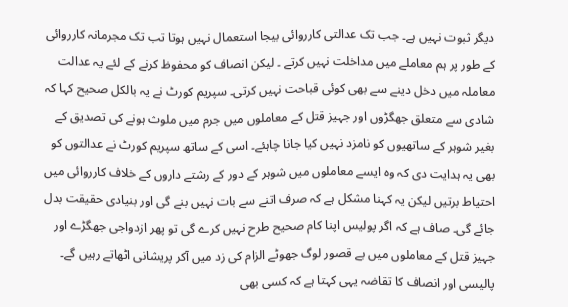دیگر ثبوت نہیں ہے۔ جب تک عدالتی کارروائی بیجا استعمال نہیں ہوتا تب تک مجرمانہ کارروائی کے طور پر ہم معاملے میں مداخلت نہیں کرتے ۔ لیکن انصاف کو محفوظ کرنے کے لئے یہ عدالت معاملہ میں دخل دینے سے بھی کوئی قباحت نہیں کرتی۔ سپریم کورٹ نے یہ بالکل صحیح کہا کہ شادی سے متعلق جھگڑوں اور جہیز قتل کے معاملوں میں جرم میں ملوث ہونے کی تصدیق کے بغیر شوہر کے ساتھیوں کو نامزد نہیں کیا جانا چاہئے۔ اسی کے ساتھ سپریم کورٹ نے عدالتوں کو بھی یہ ہدایت دی کہ وہ ایسے معاملوں میں شوہر کے دور کے رشتے داروں کے خلاف کارروائی میں احتیاط برتیں لیکن یہ کہنا مشکل ہے کہ صرف اتنے سے بات نہیں بنے گی اور بنیادی حقیقت بدل جائے گی۔ صاف ہے کہ اگر پولیس اپنا کام صحیح طرح نہیں کرے گی تو پھر ازدواجی جھگڑے اور جہیز قتل کے معاملوں میں بے قصور لوگ جھوٹے الزام کی زد میں آکر پریشانی اٹھاتے رہیں گے۔ پالیسی اور انصاف کا تقاضہ یہی کہتا ہے کہ کسی بھی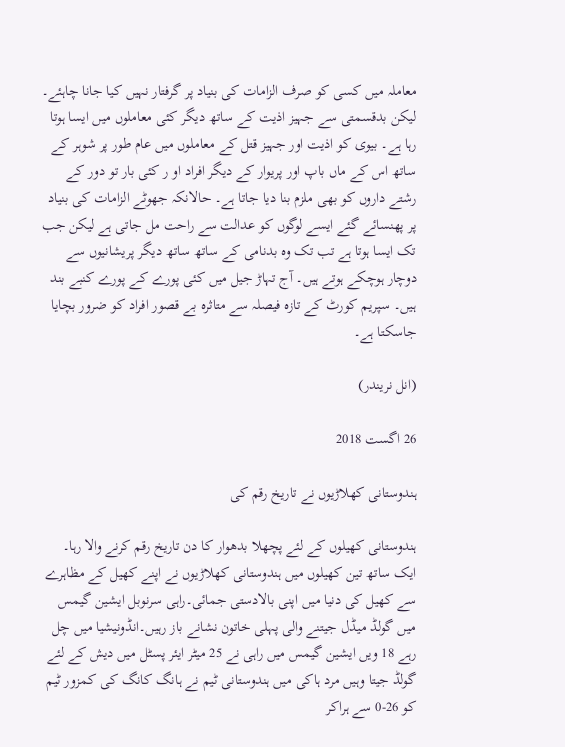معاملہ میں کسی کو صرف الزامات کی بنیاد پر گرفتار نہیں کیا جانا چاہئے۔ لیکن بدقسمتی سے جہیز اذیت کے ساتھ دیگر کئی معاملوں میں ایسا ہوتا رہا ہے۔ بیوی کو اذیت اور جہیز قتل کے معاملوں میں عام طور پر شوہر کے ساتھ اس کے ماں باپ اور پریوار کے دیگر افراد او ر کئی بار تو دور کے رشتے داروں کو بھی ملزم بنا دیا جاتا ہے۔ حالانکہ جھوٹے الزامات کی بنیاد پر پھنسائے گئے ایسے لوگوں کو عدالت سے راحت مل جاتی ہے لیکن جب تک ایسا ہوتا ہے تب تک وہ بدنامی کے ساتھ ساتھ دیگر پریشانیوں سے دوچار ہوچکے ہوتے ہیں۔ آج تہاڑ جیل میں کئی پورے کے پورے کنبے بند ہیں۔ سپریم کورٹ کے تازہ فیصلہ سے متاثرہ بے قصور افراد کو ضرور بچایا جاسکتا ہے۔

(انل نریندر)

26 اگست 2018

ہندوستانی کھلاڑیوں نے تاریخ رقم کی

ہندوستانی کھیلوں کے لئے پچھلا بدھوار کا دن تاریخ رقم کرنے والا رہا۔ ایک ساتھ تین کھیلوں میں ہندوستانی کھلاڑیوں نے اپنے کھیل کے مظاہرے سے کھیل کی دنیا میں اپنی بالادستی جمائی۔راہی سرنوبل ایشین گیمس میں گولڈ میڈل جیتنے والی پہلی خاتون نشانے باز رہیں۔انڈونیشیا میں چل رہے 18 ویں ایشین گیمس میں راہی نے 25 میٹر ایئر پسٹل میں دیش کے لئے گولڈ جیتا وہیں مرد ہاکی میں ہندوستانی ٹیم نے ہانگ کانگ کی کمزور ٹیم کو 26-0 سے ہراکر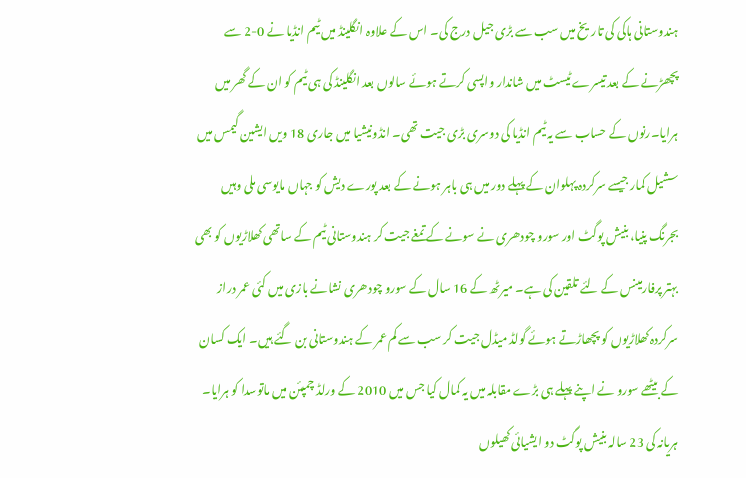ہندوستانی ہاکی کی تاریخ میں سب سے بڑی جیل درج کی۔ اس کے علاوہ انگلینڈ میں ٹیم انڈیا نے 0-2 سے پچھڑنے کے بعد تیسرے ٹیسٹ میں شاندار واپسی کرتے ہوئے سالوں بعد انگلینڈ کی ہی ٹیم کو ان کے گھر میں ہرایا۔رنوں کے حساب سے یہ ٹیم انڈیا کی دوسری بڑی جیت تھی۔ انڈونیشیا میں جاری 18 ویں ایشین گیمس میں سشیل کمار جیسے سرکردہ پہلوان کے پہلے دور میں ہی باہر ہونے کے بعد پورے دیش کو جہاں مایوسی ملی وہیں بجرنگ پنیا، بنیش پوگٹ اور سورو چودھری نے سونے کے تمغے جیت کر ہندوستانی ٹیم کے ساتھی کھلاڑیوں کو بھی بہتر پرفارمینس کے لئے تلقین کی ہے۔ میرٹھ کے 16 سال کے سورو چودھری نشانے بازی میں کئی عمر دراز سرکردہ کھلاڑیوں کو پچھاڑتے ہوئے گولڈ میڈل جیت کر سب سے کم عمر کے ہندوستانی بن گئے ہیں۔ ایک کسان کے بیٹھے سورو نے اپنے پہلے ہی بڑے مقابلہ میں یہ کمال کیا جس میں 2010 کے ورلڈ چمپئن میں ماتوسدا کو ہرایا۔ ہریانہ کی 23 سالہ بنیش پوگٹ دو ایشیائی کھیلوں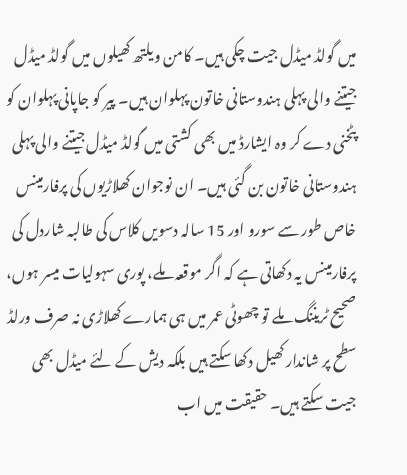میں گولڈ میڈل جیت چکی ہیں۔ کامن ویلتھ کھیلوں میں گولڈ میڈل جیتنے والی پہلی ہندوستانی خاتون پہلوان ہیں۔ پیر کو جاپانی پہلوان کو پٹخنی دے کر وہ ایشارڈ میں بھی کشتی میں گولڈ میڈل جیتنے والی پہلی ہندوستانی خاتون بن گئی ہیں۔ ان نوجوان کھلاڑیوں کی پرفارمینس خاص طور سے سورو اور 15 سالہ دسویں کلاس کی طالبہ شاردل کی پرفارمینس یہ دکھاتی ہے کہ اگر موقعہ ملے، پوری سہولیات میسر ہوں، صحیح ٹریننگ ملے تو چھوٹی عمر میں ہی ہمارے کھلاڑی نہ صرف ورلڈ سطح پر شاندار کھیل دکھا سکتے ہیں بلکہ دیش کے لئے میڈل بھی جیت سکتے ہیں۔ حقیقت میں اب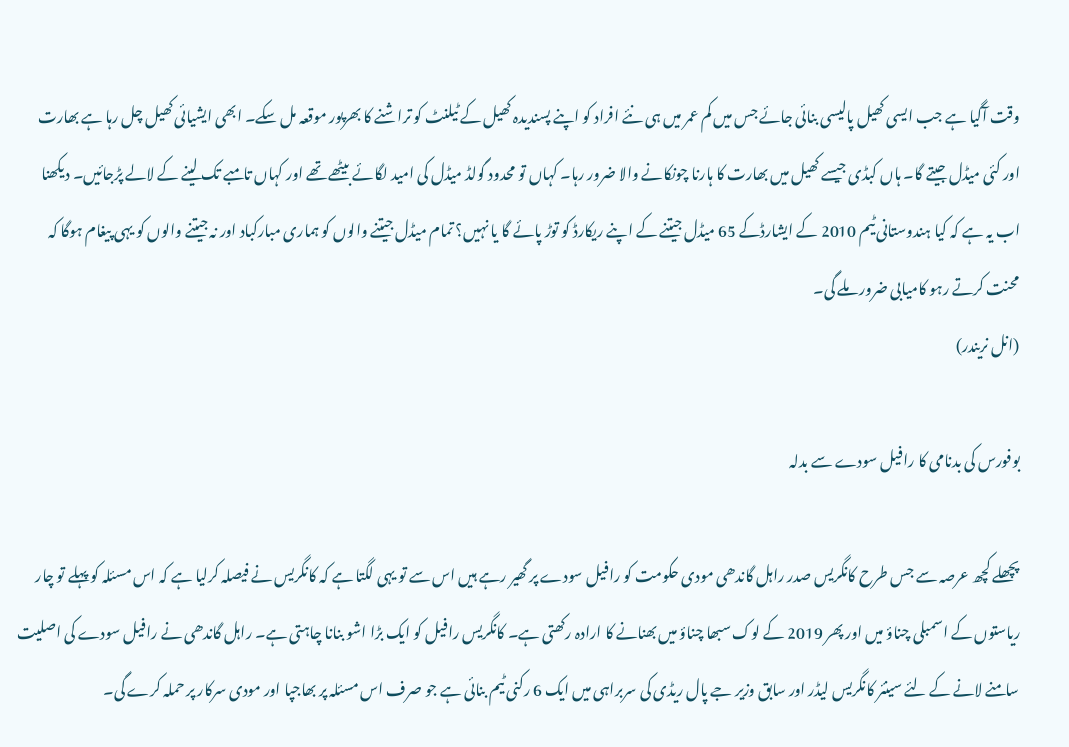وقت آگیا ہے جب ایسی کھیل پالیسی بنائی جائے جس میں کم عمر میں ہی نئے افراد کو اپنے پسندیدہ کھیل کے ٹیلنٹ کو تراشنے کا بھرپور موقعہ مل سکے۔ ابھی ایشیائی کھیل چل رہا ہے بھارت اور کئی میڈل جیتے گا۔ ہاں کبڈی جیسے کھیل میں بھارت کا ہارنا چونکانے والا ضرور رہا۔ کہاں تو محدود گولڈ میڈل کی امید لگائے بیٹھے تھے اور کہاں تامبے تک لینے کے لالے پڑجائیں۔ دیکھنا اب یہ ہے کہ کیا ہندوستانی ٹیم 2010 کے ایشارڈکے 65 میڈل جیتنے کے اپنے ریکارڈ کو توڑ پائے گا یا نہیں؟ تمام میڈل جیتنے والوں کو ہماری مبارکباد اور نہ جیتنے والوں کو یہی پیغام ہوگا کہ محنت کرتے رہو کامیابی ضرور ملے گی۔
(انل نریندر)

بوفورس کی بدنامی کا رافیل سودے سے بدلہ

پچھلے کچھ عرصہ سے جس طرح کانگریس صدر راہل گاندھی مودی حکومت کو رافیل سودے پر گھیر رہے ہیں اس سے تو یہی لگتا ہے کہ کانگریس نے فیصلہ کرلیا ہے کہ اس مسئلہ کو پہلے تو چار ریاستوں کے اسمبلی چناؤ میں اور پھر 2019 کے لوک سبھا چناؤ میں بھنانے کا ارادہ رکھتی ہے۔ کانگریس رافیل کو ایک بڑا اشو بنانا چاہتی ہے۔ راہل گاندھی نے رافیل سودے کی اصلیت سامنے لانے کے لئے سینئر کانگریس لیڈر اور سابق وزیر جے پال ریڈی کی سربراہی میں ایک 6 رکنی ٹیم بنائی ہے جو صرف اس مسئلہ پر بھاجپا اور مودی سرکار پر حملہ کرے گی۔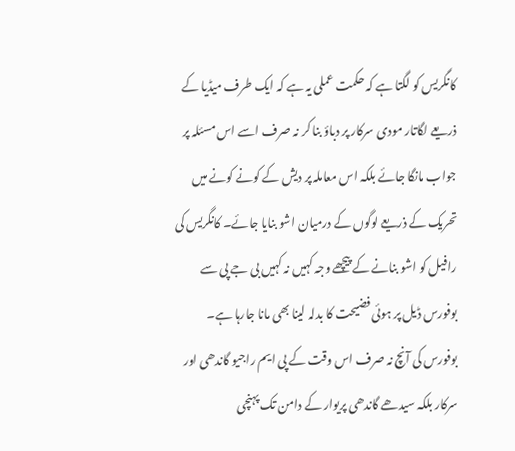کانگریس کو لگتا ہے کہ حکمت عملی یہ ہے کہ ایک طرف میڈیا کے ذریعے لگاتار مودی سرکار پر دباؤ بنا کر نہ صرف اسے اس مسئلہ پر جواب مانگا جائے بلکہ اس معاملہ پر دیش کے کونے کونے میں تحریک کے ذریعے لوگوں کے درمیان اشو بنایا جائے۔ کانگریس کی رافیل کو اشو بنانے کے پیچھے وجہ کہیں نہ کہیں بی جے پی سے بوفورس ڈیل پر ہوئی فضیحت کا بدلہ لینا بھی مانا جارہا ہے۔ بوفورس کی آنچ نہ صرف اس وقت کے پی ایم راجیو گاندھی اور سرکار بلکہ سیدھے گاندھی پریوار کے دامن تک پہنچی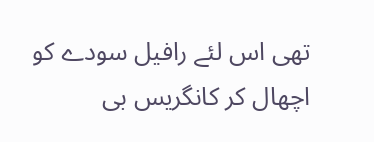تھی اس لئے رافیل سودے کو اچھال کر کانگریس بی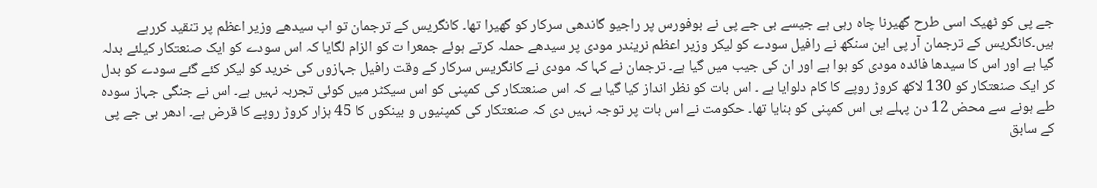جے پی کو ٹھیک اسی طرح گھیرنا چاہ رہی ہے جیسے بی جے پی نے بوفورس پر راجیو گاندھی سرکار کو گھیرا تھا۔ کانگریس کے ترجمان تو اب سیدھے وزیر اعظم پر تنقید کررہے ہیں۔کانگریس کے ترجمان آر پی این سنگھ نے رافیل سودے کو لیکر وزیر اعظم نریندر مودی پر سیدھے حملہ کرتے ہوئے جمعرا ت کو الزام لگایا کہ اس سودے کو ایک صنعتکار کیلئے بدلہ گیا ہے اور اس کا سیدھا فائدہ مودی کو ہوا ہے اور ان کی جیب میں گیا ہے۔ ترجمان نے کہا کہ مودی نے کانگریس سرکار کے وقت رافیل جہازوں کی خرید کو لیکر کئے گئے سودے کو بدل کر ایک صنعتکار کو 130 لاکھ کروڑ روپے کا کام دلوایا ہے ۔ اس بات کو نظر انداز کیا گیا ہے کہ اس صنعتکار کی کمپنی کو اس سیکٹر میں کوئی تجربہ نہیں ہے۔ اس نے جنگی جہاز سودہ طے ہونے سے محض 12 دن پہلے ہی اس کمپنی کو بنایا تھا۔ حکومت نے اس بات پر توجہ نہیں دی کہ صنعتکار کی کمپنیوں و بینکوں کا 45 ہزار کروڑ روپے کا قرض ہے۔ ادھر بی جے پی کے سابق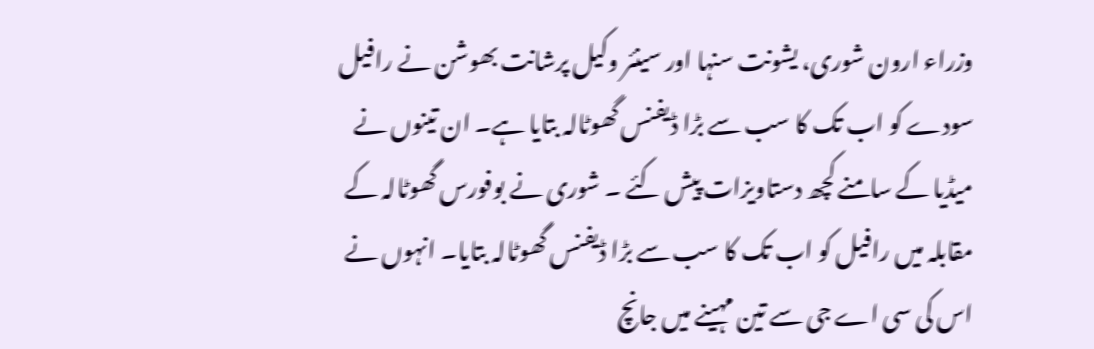وزراء ارون شوری، یشونت سنہا اور سینئر وکیل پرشانت بھوشن نے رافیل سودے کو اب تک کا سب سے بڑا ڈیفنس گھوٹالہ بتایا ہے۔ ان تینوں نے میڈیا کے سامنے کچھ دستاویزات پیش کئے ۔ شوری نے بوفورس گھوٹالہ کے مقابلہ میں رافیل کو اب تک کا سب سے بڑا ڈیفنس گھوٹالہ بتایا۔ انہوں نے اس کی سی اے جی سے تین مہینے میں جانچ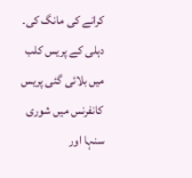کرانے کی مانگ کی۔ دہلی کے پریس کلب میں بلائی گئی پریس کانفرنس میں شوری سنہا اور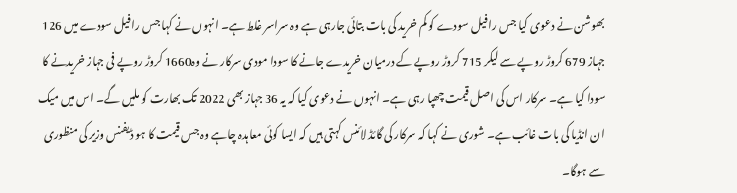بھوشن نے دعوی کیا جس رافیل سودے کو کم خرید کی بات بتائی جارہی ہے وہ سراسر غلط ہے۔ انہوں نے کہا جس رافیل سودے میں 126 جہاز 679 کروڑ روپے سے لیکر 715 کروڑ روپے کے درمیان خریدے جانے کا سودا مودی سرکار نے وہ1660 کروڑ روپے فی جہاز خریدنے کا سودا کیا ہے۔ سرکار اس کی اصل قیمت چھپا رہی ہے۔ انہوں نے دعوی کیا کہ یہ 36 جہاز بھی 2022 تک بھارت کو ملیں گے۔ اس میں میک ان انڈیا کی بات غائب ہے۔ شوری نے کہا کہ سرکار کی گائڈ لائنس کہتی ہیں کہ ایسا کوئی معاہدہ چاہے وہ جس قیمت کا ہو ڈیفنس وزیر کی منظوری سے ہوگا۔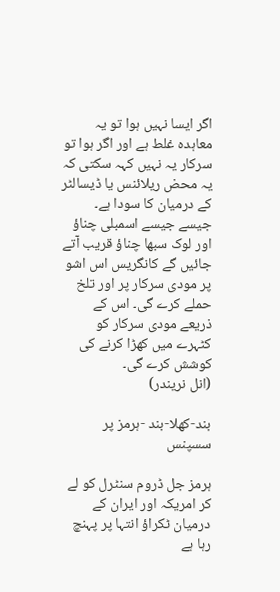اگر ایسا نہیں ہوا تو یہ معاہدہ غلط ہے اور اگر ہوا تو سرکار یہ نہیں کہہ سکتی کہ یہ محض ریلائنس یا ڈیسالٹر کے درمیان کا سودا ہے۔ جیسے جیسے اسمبلی چناؤ اور لوک سبھا چناؤ قریب آتے جائیں گے کانگریس اس اشو پر مودی سرکار پر اور تلخ حملے کرے گی۔ اس کے ذریعے مودی سرکار کو کٹہرے میں کھڑا کرنے کی کوشش کرے گی۔
(انل نریندر)

بند-کھلا-بند -ہرمز پر سسپنس

ہرمز جل ڈروم سنٹرل کو لے کر امریکہ اور ایران کے درمیان ٹکراؤ انتہا پر پہنچ رہا ہے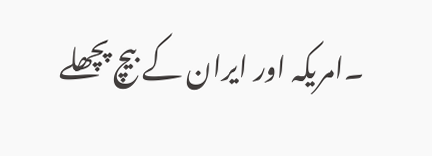۔امریکہ اور ایران کے بیچ پچھلے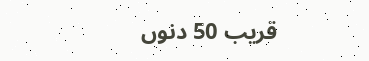قریب 50 دنوں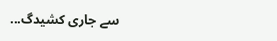سے جاری کشیدگ...